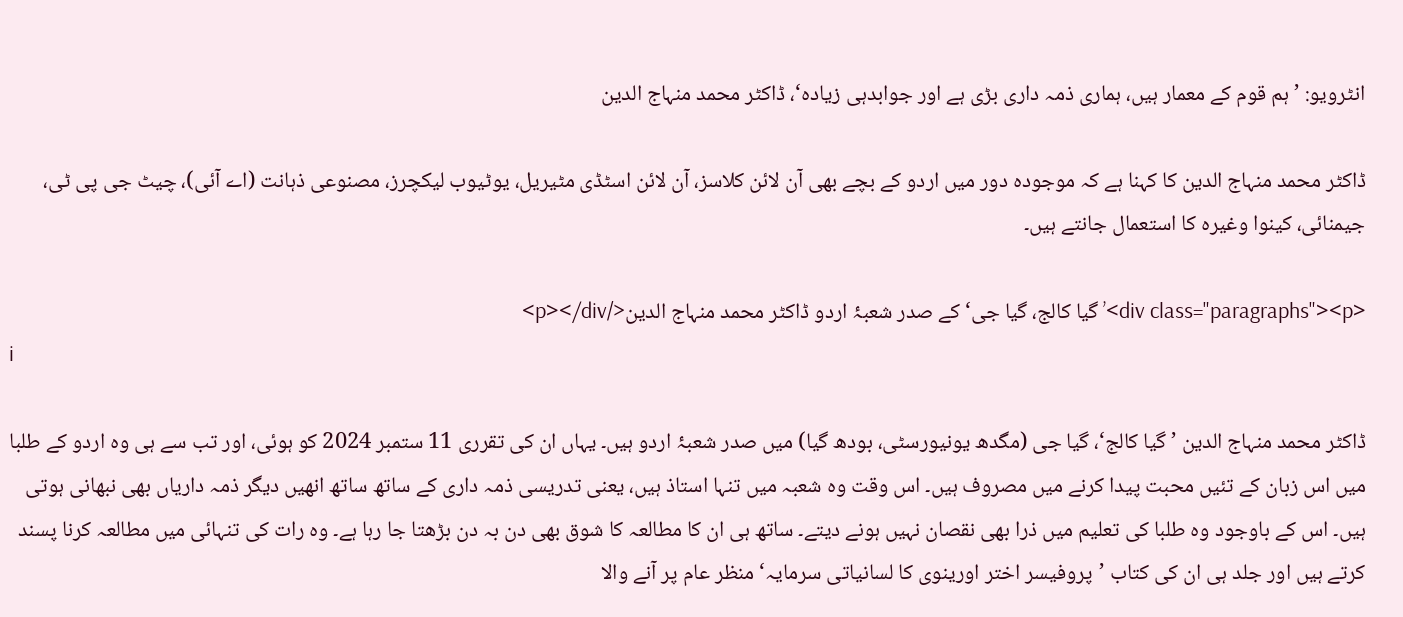انٹرویو: ’ہم قوم کے معمار ہیں، ہماری ذمہ داری بڑی ہے اور جوابدہی زیادہ‘، ڈاکٹر محمد منہاج الدین

ڈاکٹر محمد منہاج الدین کا کہنا ہے کہ موجودہ دور میں اردو کے بچے بھی آن لائن کلاسز، آن لائن اسٹڈی مٹیریل، یوٹیوب لیکچرز، مصنوعی ذہانت (اے آئی)، چیٹ جی پی ٹی، جیمنائی، کینوا وغیرہ کا استعمال جانتے ہیں۔

<div class="paragraphs"><p>’گیا کالج، گیا جی‘ کے صدر شعبۂ اردو ڈاکٹر محمد منہاج الدین</p></div>
i

ڈاکٹر محمد منہاج الدین ’گیا کالج‘، گیا جی (مگدھ یونیورسٹی، بودھ گیا) میں صدر شعبۂ اردو ہیں۔ یہاں ان کی تقرری 11 ستمبر 2024 کو ہوئی، اور تب سے ہی وہ اردو کے طلبا میں اس زبان کے تئیں محبت پیدا کرنے میں مصروف ہیں۔ اس وقت وہ شعبہ میں تنہا استاذ ہیں، یعنی تدریسی ذمہ داری کے ساتھ ساتھ انھیں دیگر ذمہ داریاں بھی نبھانی ہوتی ہیں۔ اس کے باوجود وہ طلبا کی تعلیم میں ذرا بھی نقصان نہیں ہونے دیتے۔ ساتھ ہی ان کا مطالعہ کا شوق بھی دن بہ دن بڑھتا جا رہا ہے۔ وہ رات کی تنہائی میں مطالعہ کرنا پسند کرتے ہیں اور جلد ہی ان کی کتاب ’پروفیسر اختر اورینوی کا لسانیاتی سرمایہ‘ منظر عام پر آنے والا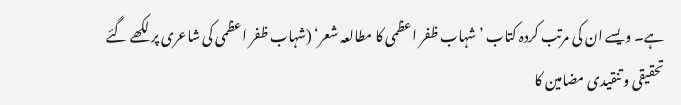ہے۔ ویسے ان کی مرتب کردہ کتاب ’شہاب ظفر اعظمی کا مطالعہ شعر‘ (شہاب ظفر اعظمی کی شاعری پر لکھے گئے تحقیقی و تنقیدی مضامین کا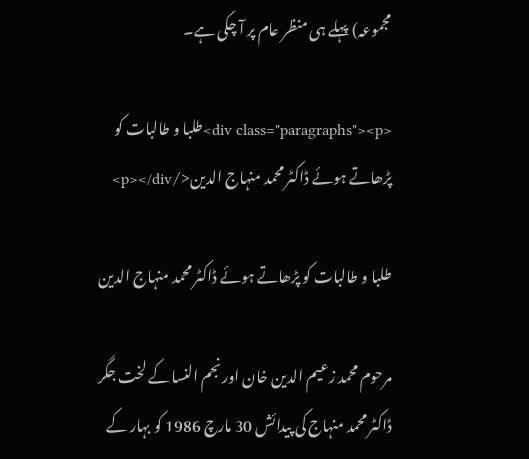مجموعہ) پہلے ہی منظر عام پر آ چکی ہے۔

<div class="paragraphs"><p>طلبا و طالبات کو پڑھاتے ہوئے ڈاکٹر محمد منہاج الدین</p></div>

طلبا و طالبات کو پڑھاتے ہوئے ڈاکٹر محمد منہاج الدین

مرحوم محمد زعیم الدین خان اور نجم النسا کے لخت جگر ڈاکٹر محمد منہاج کی پیدائش 30 مارچ 1986 کو بہار کے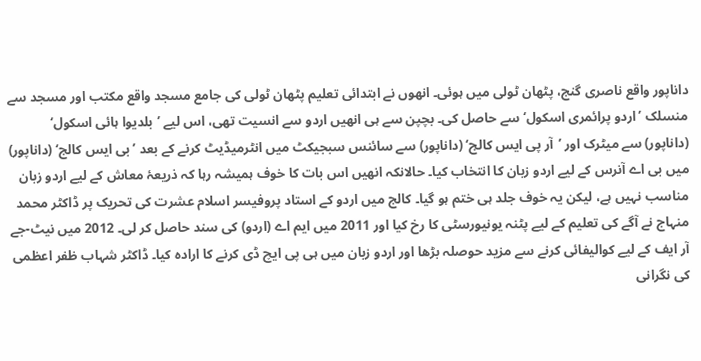داناپور واقع ناصری گنج، پٹھان ٹولی میں ہوئی۔ انھوں نے ابتدائی تعلیم پٹھان ٹولی کی جامع مسجد واقع مکتب اور مسجد سے منسلک ’اردو پرائمری اسکول‘ سے حاصل کی۔ بچپن سے ہی انھیں اردو سے انسیت تھی، اس لیے ’بلدیوا ہائی اسکول‘ (داناپور) سے میٹرک اور ’آر پی ایس کالج‘ (داناپور) سے سائنس سبجیکٹ میں انٹرمیڈیٹ کرنے کے بعد ’بی ایس کالج‘ (داناپور) میں بی اے آنرس کے لیے اردو زبان کا انتخاب کیا۔ حالانکہ انھیں اس بات کا خوف ہمیشہ رہا کہ ذریعۂ معاش کے لیے اردو زبان مناسب نہیں ہے، لیکن یہ خوف جلد ہی ختم ہو گیا۔ کالج میں اردو کے استاد پروفیسر اسلام عشرت کی تحریک پر ڈاکٹر محمد منہاج نے آگے کی تعلیم کے لیے پٹنہ یونیورسٹی کا رخ کیا اور 2011 میں ایم اے (اردو) کی سند حاصل کر لی۔ 2012 میں نیٹ-جے آر ایف کے لیے کوالیفائی کرنے سے مزید حوصلہ بڑھا اور اردو زبان میں ہی پی ایچ ڈی کرنے کا ارادہ کیا۔ ڈاکٹر شہاب ظفر اعظمی کی نگرانی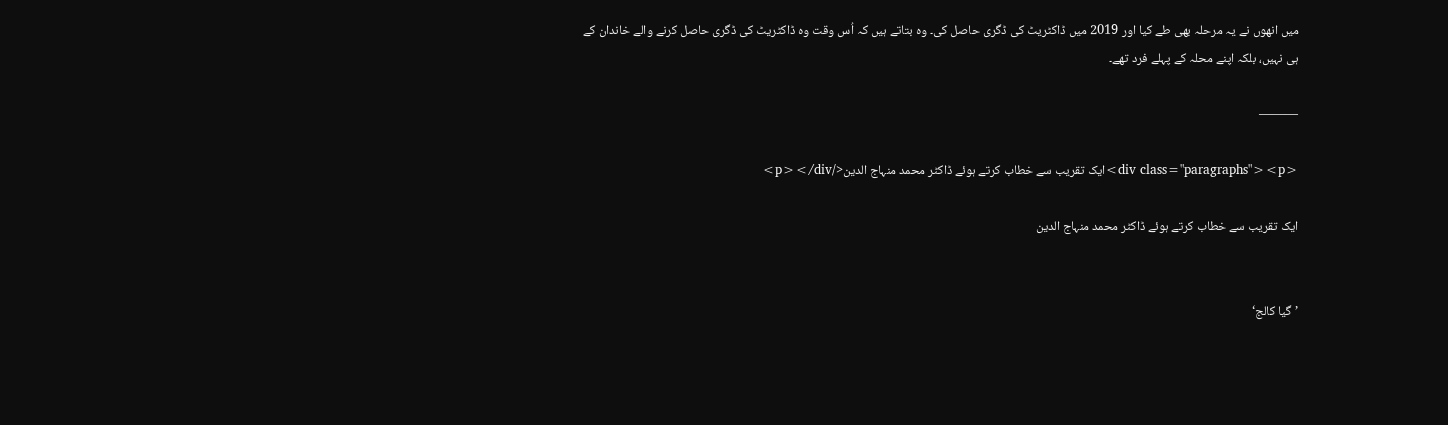میں انھوں نے یہ مرحلہ بھی طے کیا اور 2019 میں ڈاکٹریٹ کی ڈگری حاصل کی۔ وہ بتاتے ہیں کہ اُس وقت وہ ڈاکٹریٹ کی ڈگری حاصل کرنے والے خاندان کے ہی نہیں، بلکہ اپنے محلہ کے پہلے فرد تھے۔

———

<div class="paragraphs"><p>ایک تقریب سے خطاب کرتے ہوئے ڈاکٹر محمد منہاج الدین</p></div>

ایک تقریب سے خطاب کرتے ہوئے ڈاکٹر محمد منہاج الدین


’گیا کالج‘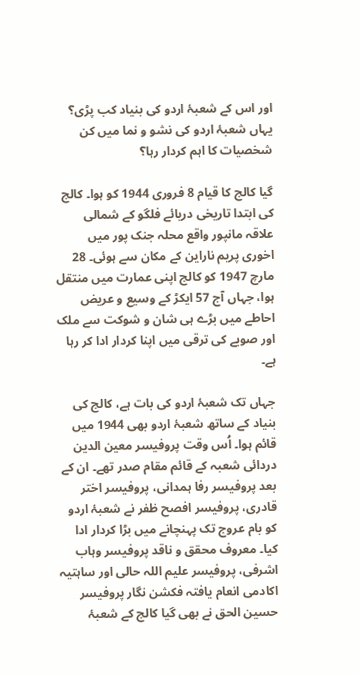اور اس کے شعبۂ اردو کی بنیاد کب پڑی؟ یہاں شعبۂ اردو کی نشو و نما میں کن شخصیات کا اہم کردار رہا؟

گیا کالج کا قیام 8 فروری 1944 کو ہوا۔ کالج کی ابتدا تاریخی دریائے فلگو کے شمالی علاقہ مانپور واقع محلہ جنک پور میں اخوری پریم ناراین کے مکان سے ہوئی۔ 28 مارچ 1947 کو کالج اپنی عمارت میں منتقل ہوا، جہاں آج 57 ایکڑ کے وسیع و عریض احاطے میں بڑے ہی شان و شوکت سے ملک اور صوبے کی ترقی میں اپنا کردار ادا کر رہا ہے۔

جہاں تک شعبۂ اردو کی بات ہے، کالج کی بنیاد کے ساتھ شعبۂ اردو بھی 1944 میں قائم ہوا۔ اُس وقت پروفیسر معین الدین دردائی شعبہ کے قائم مقام صدر تھے۔ ان کے بعد پروفیسر رفا ہمدانی، پروفیسر اختر قادری، پروفیسر افصح ظفر نے شعبۂ اردو کو بام عروج تک پہنچانے میں بڑا کردار ادا کیا۔ معروف محقق و ناقد پروفیسر وہاب اشرفی، پروفیسر علیم اللہ حالی اور ساہتیہ اکادمی انعام یافتہ فکشن نگار پروفیسر حسین الحق نے بھی گیا کالج کے شعبۂ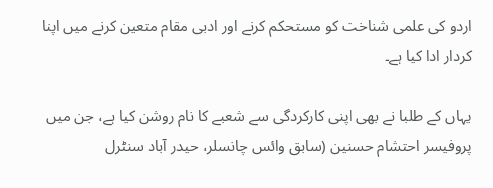اردو کی علمی شناخت کو مستحکم کرنے اور ادبی مقام متعین کرنے میں اپنا کردار ادا کیا ہے۔

یہاں کے طلبا نے بھی اپنی کارکردگی سے شعبے کا نام روشن کیا ہے، جن میں پروفیسر احتشام حسنین (سابق وائس چانسلر، حیدر آباد سنٹرل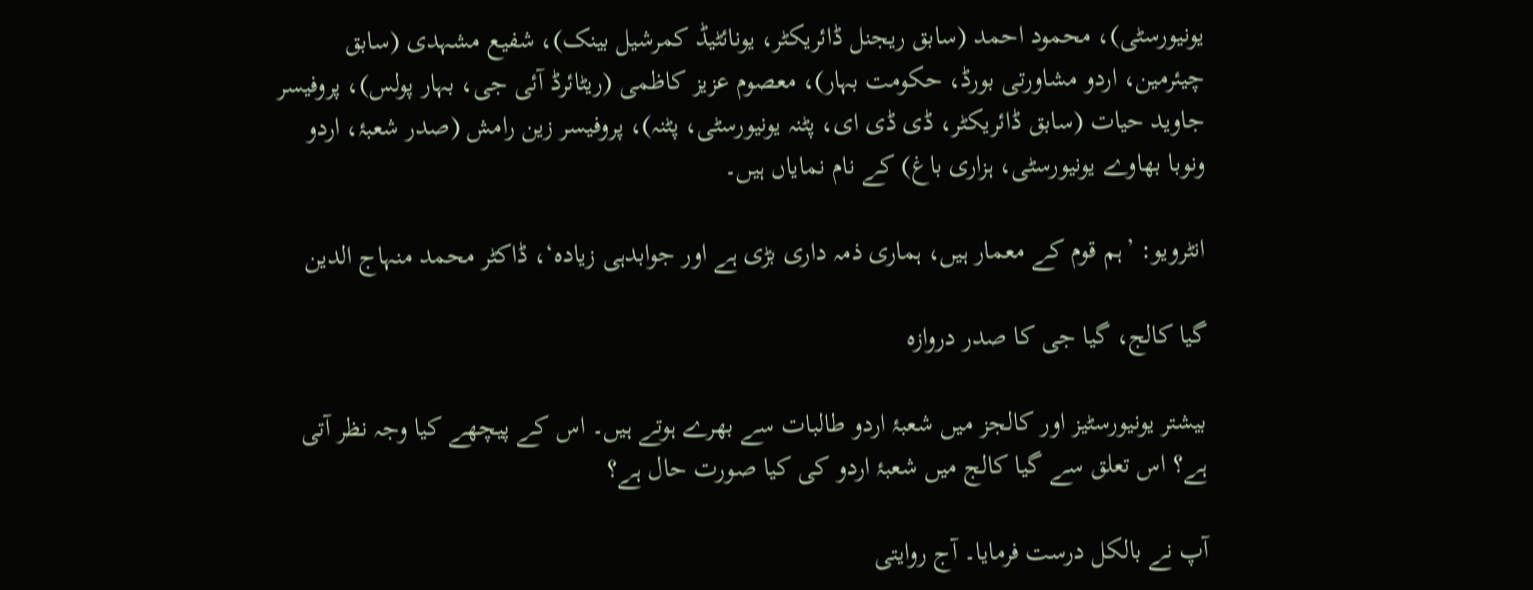یونیورسٹی)، محمود احمد (سابق ریجنل ڈائریکٹر، یونائٹیڈ کمرشیل بینک)، شفیع مشہدی (سابق چیئرمین، اردو مشاورتی بورڈ، حکومت بہار)، معصوم عزیز کاظمی (ریٹائرڈ آئی جی، بہار پولس)، پروفیسر جاوید حیات (سابق ڈائریکٹر، ڈی ڈی ای، پٹنہ یونیورسٹی، پٹنہ)، پروفیسر زین رامش (صدر شعبۂ، اردو ونوبا بھاوے یونیورسٹی، ہزاری باغ) کے نام نمایاں ہیں۔

انٹرویو: ’ہم قوم کے معمار ہیں، ہماری ذمہ داری بڑی ہے اور جوابدہی زیادہ‘، ڈاکٹر محمد منہاج الدین

گیا کالج، گیا جی کا صدر دروازہ

بیشتر یونیورسٹیز اور کالجز میں شعبۂ اردو طالبات سے بھرے ہوتے ہیں۔ اس کے پیچھے کیا وجہ نظر آتی ہے؟ اس تعلق سے گیا کالج میں شعبۂ اردو کی کیا صورت حال ہے؟

آپ نے بالکل درست فرمایا۔ آج روایتی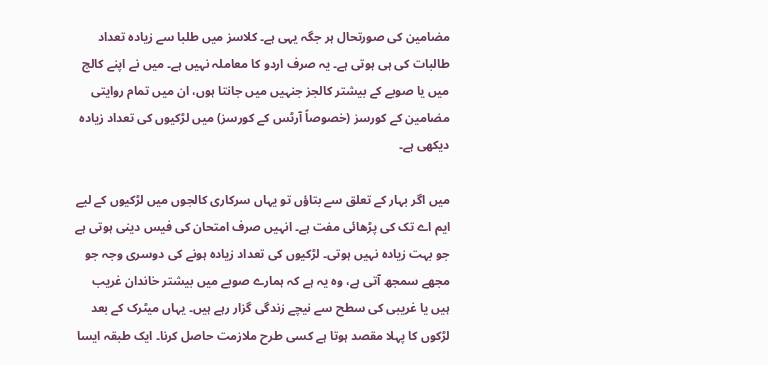مضامین کی صورتحال ہر جگہ یہی ہے۔ کلاسز میں طلبا سے زیادہ تعداد طالبات کی ہی ہوتی ہے۔ یہ صرف اردو کا معاملہ نہیں ہے۔ میں نے اپنے کالج میں یا صوبے کے بیشتر کالجز جنہیں میں جانتا ہوں، ان میں تمام روایتی مضامین کے کورسز (خصوصاً آرٹس کے کورسز) میں لڑکیوں کی تعداد زیادہ دیکھی ہے۔

میں اگر بہار کے تعلق سے بتاؤں تو یہاں سرکاری کالجوں میں لڑکیوں کے لیے ایم اے تک کی پڑھائی مفت ہے۔ انہیں صرف امتحان کی فیس دینی ہوتی ہے جو بہت زیادہ نہیں ہوتی۔ لڑکیوں کی تعداد زیادہ ہونے کی دوسری وجہ جو مجھے سمجھ آتی ہے، وہ یہ ہے کہ ہمارے صوبے میں بیشتر خاندان غریب ہیں یا غریبی کی سطح سے نیچے زندگی گزار رہے ہیں۔ یہاں میٹرک کے بعد لڑکوں کا پہلا مقصد ہوتا ہے کسی طرح ملازمت حاصل کرنا۔‌ ایک طبقہ ایسا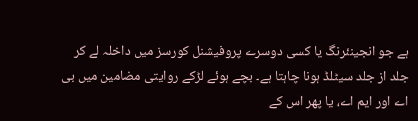ہے جو انجینئرنگ یا کسی دوسرے پروفیشنل کورسز میں داخلہ لے کر جلد از جلد سیٹلڈ ہونا چاہتا ہے۔ بچے ہوئے لڑکے روایتی مضامین میں بی اے اور ایم اے، یا پھر اس کے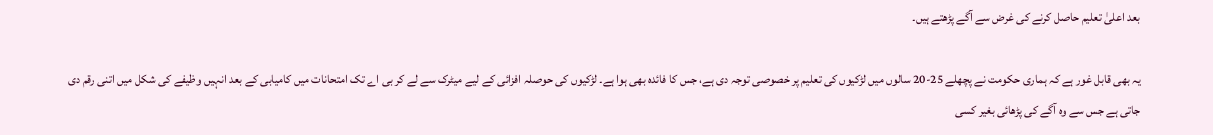بعد اعلیٰ تعلیم حاصل کرنے کی غرض سے آگے پڑھتے ہیں۔

یہ بھی قابل غور ہے کہ ہماری حکومت نے پچھلے 25-20 سالوں میں لڑکیوں کی تعلیم پر خصوصی توجہ دی ہے، جس کا فائدہ بھی ہوا ہے۔ لڑکیوں کی حوصلہ افزائی کے لیے میٹرک سے لے کر بی اے تک امتحانات میں کامیابی کے بعد انہیں وظیفے کی شکل میں اتنی رقم دی جاتی ہے جس سے وہ آگے کی پڑھائی بغیر کسی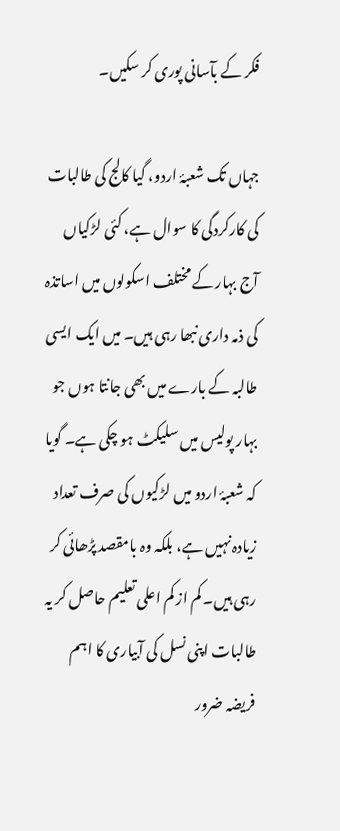فکر کے بآسانی پوری کر سکیں۔

جہاں تک شعبۂ اردو، گیا کالج کی طالبات کی کارکردگی کا سوال ہے، کئی لڑکیاں آج بہار کے مختلف اسکولوں میں اساتذہ کی ذمہ داری نبھا رہی ہیں۔ میں ایک ایسی طالبہ کے بارے میں بھی جانتا ہوں جو بہار پولیس میں سلیکٹ ہو چکی ہے۔ گویا کہ شعبۂ اردو میں لڑکیوں کی صرف تعداد زیادہ نہیں ہے، بلکہ وہ بامقصد پڑھائی کر رہی ہیں۔ کم از کم اعلی تعلیم حاصل کر یہ طالبات اپنی نسل کی آبیاری کا اہم فریضہ ضرور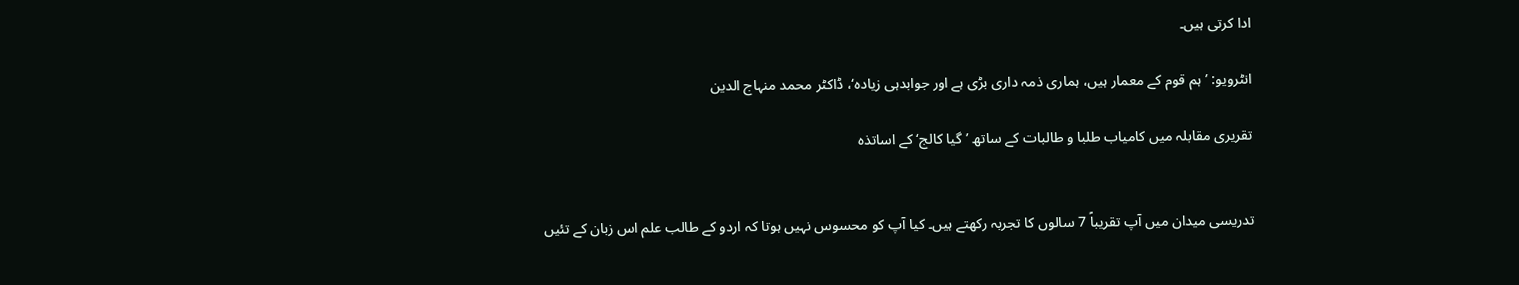ادا کرتی ہیں۔

انٹرویو: ’ہم قوم کے معمار ہیں، ہماری ذمہ داری بڑی ہے اور جوابدہی زیادہ‘، ڈاکٹر محمد منہاج الدین

تقریری مقابلہ میں کامیاب طلبا و طالبات کے ساتھ ’گیا کالج‘ کے اساتذہ


تدریسی میدان میں آپ تقریباً 7 سالوں کا تجربہ رکھتے ہیں۔ کیا آپ کو محسوس نہیں ہوتا کہ اردو کے طالب علم اس زبان کے تئیں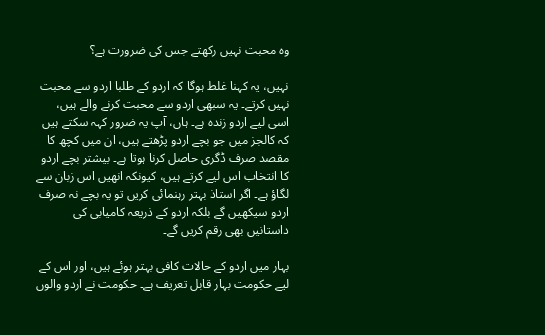وہ محبت نہیں رکھتے جس کی ضرورت ہے؟

نہیں، یہ کہنا غلط ہوگا کہ اردو کے طلبا اردو سے محبت نہیں کرتے۔ یہ سبھی اردو سے محبت کرنے والے ہیں، اسی لیے اردو زندہ ہے۔ ہاں، آپ یہ ضرور کہہ سکتے ہیں کہ کالجز میں جو بچے اردو پڑھتے ہیں، ان میں کچھ کا مقصد صرف ڈگری حاصل کرنا ہوتا ہے۔ بیشتر بچے اردو کا انتخاب اس لیے کرتے ہیں، کیونکہ انھیں اس زبان سے لگاؤ ہے۔ اگر استاذ بہتر رہنمائی کریں تو یہ بچے نہ صرف اردو سیکھیں گے بلکہ اردو کے ذریعہ کامیابی کی داستانیں بھی رقم کریں گے۔

بہار میں اردو کے حالات کافی بہتر ہوئے ہیں، اور اس کے لیے حکومت بہار قابل تعریف ہے۔ حکومت نے اردو والوں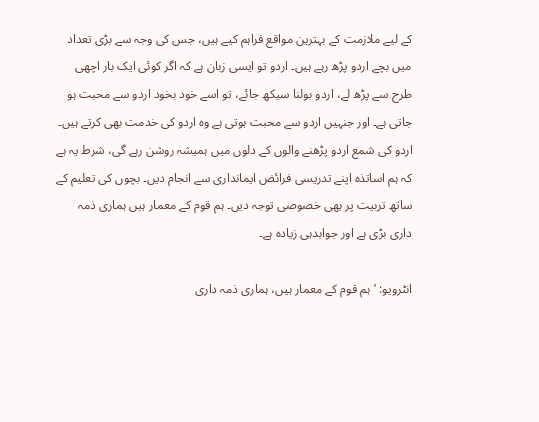کے لیے ملازمت کے بہترین مواقع فراہم کیے ہیں، جس کی وجہ سے بڑی تعداد میں بچے اردو پڑھ رہے ہیں۔ اردو تو ایسی زبان ہے کہ اگر کوئی ایک بار اچھی طرح سے پڑھ لے، اردو بولنا سیکھ جائے، تو اسے خود بخود اردو سے محبت ہو جاتی ہے۔ اور جنہیں اردو سے محبت ہوتی ہے وہ اردو کی خدمت بھی کرتے ہیں۔ اردو کی شمع اردو پڑھنے والوں کے دلوں میں ہمیشہ روشن رہے گی، شرط یہ ہے کہ ہم اساتذہ اپنے تدریسی فرائض ایمانداری سے انجام دیں۔ بچوں کی تعلیم کے ساتھ تربیت پر بھی خصوصی توجہ دیں۔ ہم قوم کے معمار ہیں ہماری ذمہ داری بڑی ہے اور جوابدہی زیادہ ہے۔

انٹرویو: ’ہم قوم کے معمار ہیں، ہماری ذمہ داری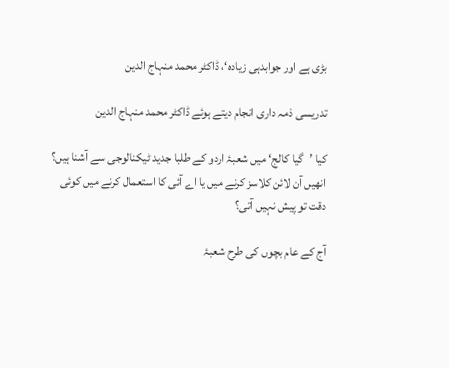بڑی ہے اور جوابدہی زیادہ‘، ڈاکٹر محمد منہاج الدین

تدریسی ذمہ داری انجام دیتے ہوئے ڈاکٹر محمد منہاج الدین

کیا ’گیا کالج‘ میں شعبۂ اردو کے طلبا جدید ٹیکنالوجی سے آشنا ہیں؟ انھیں آن لائن کلاسز کرنے میں یا اے آئی کا استعمال کرنے میں کوئی دقت تو پیش نہیں آتی؟

آج کے عام بچوں کی طرح شعبۂ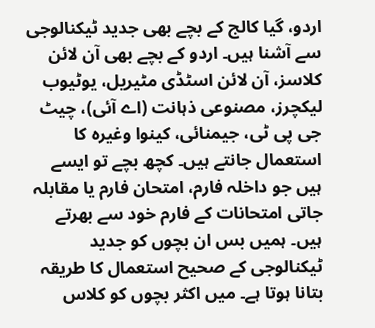اردو، گیا کالج کے بچے بھی جدید ٹیکنالوجی سے آشنا ہیں۔ اردو کے بچے بھی آن لائن کلاسز، آن لائن اسٹڈی مٹیریل، یوٹیوب لیکچرز، مصنوعی ذہانت (اے آئی)، چیٹ جی پی ٹی، جیمنائی، کینوا وغیرہ کا استعمال جانتے ہیں۔ کچھ بچے تو ایسے ہیں جو داخلہ فارم، امتحان فارم یا مقابلہ جاتی امتحانات کے فارم خود سے بھرتے ہیں۔ ہمیں بس ان بچوں کو جدید ٹیکنالوجی کے صحیح استعمال کا طریقہ بتانا ہوتا ہے۔ میں اکثر بچوں کو کلاس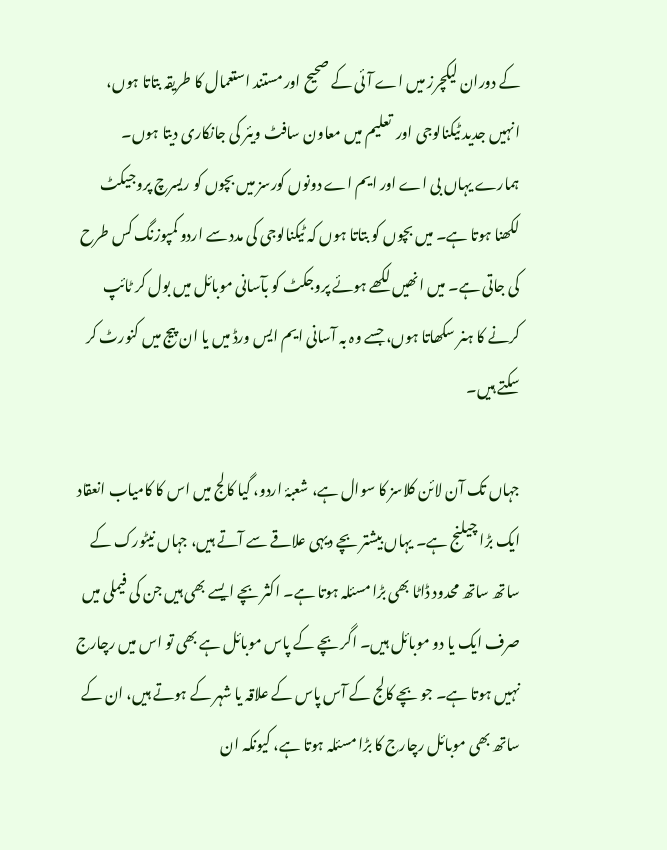کے دوران لیکچرز میں اے آئی کے صحیح اور مستند استعمال کا طریقہ بتاتا ہوں، انہیں جدید ٹیکنالوجی اور  تعلیم میں معاون سافٹ ویئر کی جانکاری دیتا ہوں۔ ہمارے یہاں بی اے اور ایم اے دونوں کورسز میں بچوں کو ریسرچ پروجیکٹ لکھنا ہوتا ہے۔ میں بچوں کو بتاتا ہوں کہ ٹیکنالوجی کی مدد سے اردو کمپوزنگ کس طرح کی جاتی ہے۔ میں انھیں لکھے ہوئے پروجکٹ کو بآسانی موبائل میں بول کر ٹائپ کرنے کا ہنر سکھاتا ہوں، جسے وہ بہ آسانی ایم ایس ورڈ میں یا ان پیج میں کنورٹ کر سکتے ہیں۔

جہاں تک آن لائن کلاسز کا سوال ہے، شعبۂ اردو، گیا کالج میں اس کا کامیاب انعقاد ایک بڑا چیلنج ہے۔ یہاں بیشتر بچے دیہی علاقے سے آتے ہیں، جہاں نیٹورک کے ساتھ ساتھ محدود ڈاٹا بھی بڑا مسئلہ ہوتا ہے۔ اکثر بچے ایسے بھی ہیں جن کی فیملی میں صرف ایک یا دو موبائل ہیں۔ اگر بچے کے پاس موبائل ہے بھی تو اس میں رچارج نہیں ہوتا ہے۔ جو بچے کالج کے آس پاس کے علاقہ یا شہر کے ہوتے ہیں، ان کے ساتھ بھی موبائل رچارج کا بڑا مسئلہ ہوتا ہے، کیونکہ ان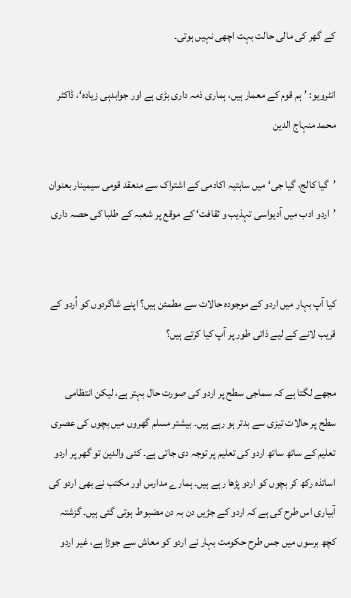کے گھر کی مالی حالت بہت اچھی نہیں ہوتی۔

انٹرویو: ’ہم قوم کے معمار ہیں، ہماری ذمہ داری بڑی ہے اور جوابدہی زیادہ‘، ڈاکٹر محمد منہاج الدین

’گیا کالج، گیا جی‘ میں ساہتیہ اکادمی کے اشتراک سے منعقد قومی سیمینار بعنوان ’اردو ادب میں آدیواسی تہذیب و ثقافت‘ کے موقع پر شعبہ کے طلبا کی حصہ داری


کیا آپ بہار میں اردو کے موجودہ حالات سے مطمئن ہیں؟ اپنے شاگردوں کو اُردو کے قریب لانے کے لیے ذاتی طور پر آپ کیا کرتے ہیں؟

مجھے لگتا ہے کہ سماجی سطح پر اردو کی صورت حال بہتر ہے، لیکن انتظامی سطح پر حالات تیزی سے بدتر ہو رہے ہیں۔ بیشتر مسلم گھروں میں بچوں کی عصری تعلیم کے ساتھ ساتھ اردو کی تعلیم پر توجہ دی جاتی ہے۔ کئی والدین تو گھر پر اردو اساتذہ رکھ کر بچوں کو اردو پڑھا رہے ہیں۔ ہمارے مدارس اور مکتب نے بھی اردو کی آبیاری اس طرح کی ہے کہ اردو کے جڑیں دن بہ دن مضبوط ہوتی گئی ہیں۔ گزشتہ کچھ برسوں میں جس طرح حکومت بہار نے اردو کو معاش سے جوڑا ہے، غیر اردو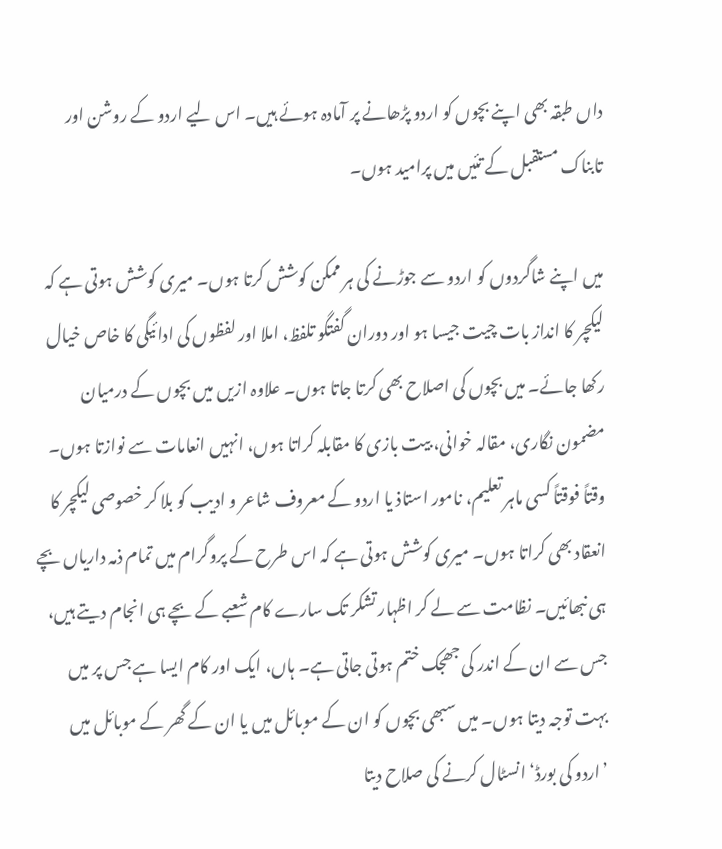داں طبقہ بھی اپنے بچوں کو اردو پڑھانے پر آمادہ ہوئے ہیں۔ اس لیے اردو کے روشن اور تابناک مستقبل کے تئیں میں پرامید ہوں۔

میں اپنے شاگردوں کو اردو سے جوڑنے کی ہر ممکن کوشش کرتا ہوں۔ میری کوشش ہوتی ہے کہ لیکچر کا انداز بات چیت جیسا ہو اور دوران گفتگو تلفظ، املا اور لفظوں کی ادائیگی کا خاص خیال رکھا جائے۔ میں بچوں کی اصلاح بھی کرتا جاتا ہوں۔ علاوہ ازیں میں بچوں کے درمیان مضمون نگاری، مقالہ خوانی، بیت بازی کا مقابلہ کراتا ہوں، انہیں انعامات سے نوازتا ہوں۔ وقتاً فوقتاً کسی ماہر تعلیم، نامور استاذ یا اردو کے معروف شاعر و ادیب کو بلا کر خصوصی لیکچر کا انعقاد بھی کراتا ہوں۔ میری کوشش ہوتی ہے کہ اس طرح کے پروگرام میں تمام ذمہ داریاں بچے ہی نبھائیں۔ نظامت سے لے کر اظہار تشکر تک سارے کام شعبے کے بچے ہی انجام دیتے ہیں، جس سے ان کے اندر کی جھجک ختم ہوتی جاتی ہے۔ ہاں، ایک اور کام ایسا ہے جس پر میں بہت توجہ دیتا ہوں۔ میں سبھی بچوں کو ان کے موبائل میں یا ان کے گھر کے موبائل میں ’اردو کی بورڈ‘ انسٹال کرنے کی صلاح دیتا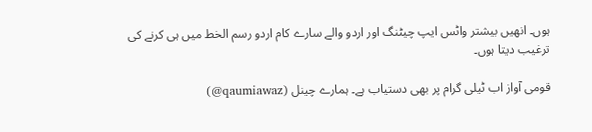ہوں۔ انھیں بیشتر واٹس ایپ چیٹنگ اور اردو والے سارے کام اردو رسم الخط میں ہی کرنے کی ترغیب دیتا ہوں۔

قومی آواز اب ٹیلی گرام پر بھی دستیاب ہے۔ ہمارے چینل (qaumiawaz@)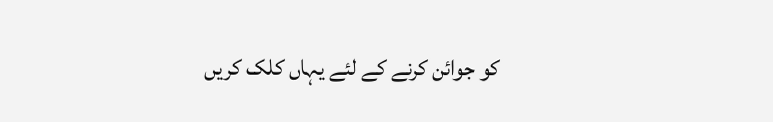کو جوائن کرنے کے لئے یہاں کلک کریں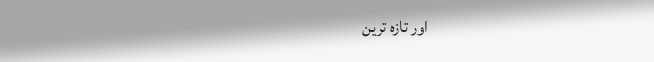اور تازہ ترین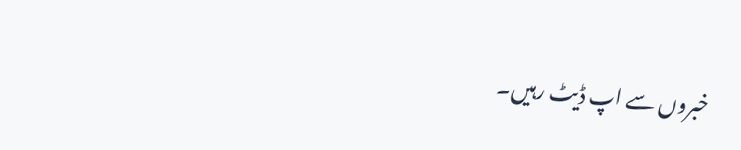خبروں سے اپ ڈیٹ رہیں۔